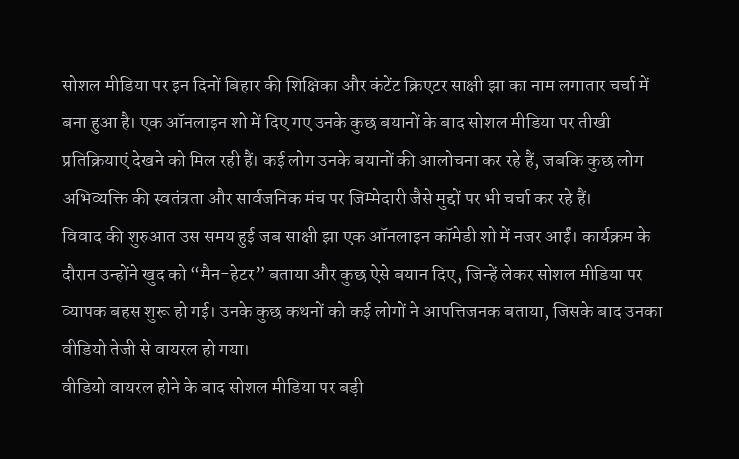सोशल मीडिया पर इन दिनों बिहार की शिक्षिका और कंटेंट क्रिएटर साक्षी झा का नाम लगातार चर्चा में बना हुआ है। एक ऑनलाइन शो में दिए गए उनके कुछ बयानों के बाद सोशल मीडिया पर तीखी प्रतिक्रियाएं देखने को मिल रही हैं। कई लोग उनके बयानों की आलोचना कर रहे हैं, जबकि कुछ लोग अभिव्यक्ति की स्वतंत्रता और सार्वजनिक मंच पर जिम्मेदारी जैसे मुद्दों पर भी चर्चा कर रहे हैं।
विवाद की शुरुआत उस समय हुई जब साक्षी झा एक ऑनलाइन कॉमेडी शो में नजर आईं। कार्यक्रम के दौरान उन्होंने खुद को “मैन-हेटर” बताया और कुछ ऐसे बयान दिए, जिन्हें लेकर सोशल मीडिया पर व्यापक बहस शुरू हो गई। उनके कुछ कथनों को कई लोगों ने आपत्तिजनक बताया, जिसके बाद उनका वीडियो तेजी से वायरल हो गया।
वीडियो वायरल होने के बाद सोशल मीडिया पर बड़ी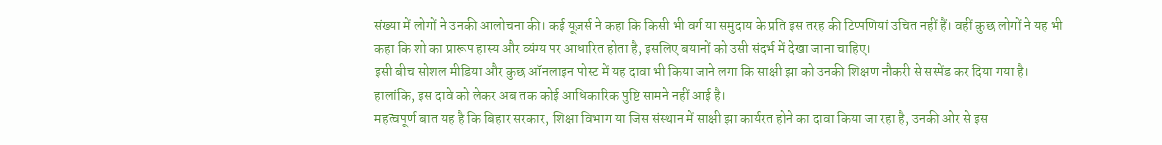संख्या में लोगों ने उनकी आलोचना की। कई यूज़र्स ने कहा कि किसी भी वर्ग या समुदाय के प्रति इस तरह की टिप्पणियां उचित नहीं हैं। वहीं कुछ लोगों ने यह भी कहा कि शो का प्रारूप हास्य और व्यंग्य पर आधारित होता है, इसलिए बयानों को उसी संदर्भ में देखा जाना चाहिए।
इसी बीच सोशल मीडिया और कुछ ऑनलाइन पोस्ट में यह दावा भी किया जाने लगा कि साक्षी झा को उनकी शिक्षण नौकरी से सस्पेंड कर दिया गया है। हालांकि, इस दावे को लेकर अब तक कोई आधिकारिक पुष्टि सामने नहीं आई है।
महत्वपूर्ण बात यह है कि बिहार सरकार, शिक्षा विभाग या जिस संस्थान में साक्षी झा कार्यरत होने का दावा किया जा रहा है, उनकी ओर से इस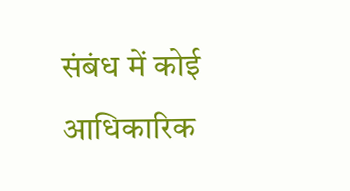संबंध में कोई आधिकारिक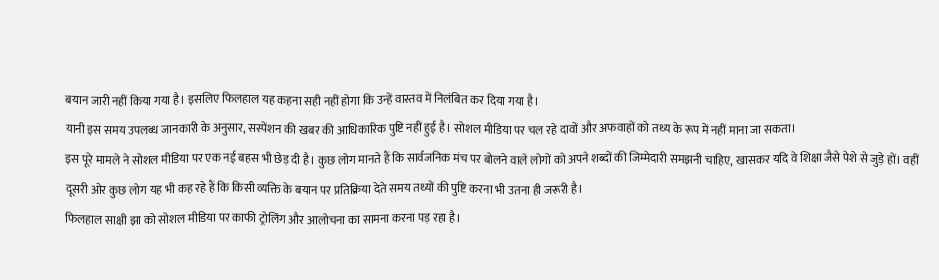बयान जारी नहीं किया गया है। इसलिए फिलहाल यह कहना सही नहीं होगा कि उन्हें वास्तव में निलंबित कर दिया गया है।
यानी इस समय उपलब्ध जानकारी के अनुसार, सस्पेंशन की खबर की आधिकारिक पुष्टि नहीं हुई है। सोशल मीडिया पर चल रहे दावों और अफवाहों को तथ्य के रूप में नहीं माना जा सकता।
इस पूरे मामले ने सोशल मीडिया पर एक नई बहस भी छेड़ दी है। कुछ लोग मानते हैं कि सार्वजनिक मंच पर बोलने वाले लोगों को अपने शब्दों की जिम्मेदारी समझनी चाहिए, खासकर यदि वे शिक्षा जैसे पेशे से जुड़े हों। वहीं दूसरी ओर कुछ लोग यह भी कह रहे हैं कि किसी व्यक्ति के बयान पर प्रतिक्रिया देते समय तथ्यों की पुष्टि करना भी उतना ही जरूरी है।
फिलहाल साक्षी झा को सोशल मीडिया पर काफी ट्रोलिंग और आलोचना का सामना करना पड़ रहा है।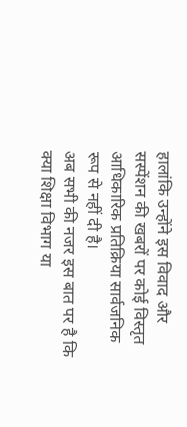हालांकि उन्होंने इस विवाद और सस्पेंशन की खबरों पर कोई विस्तृत आधिकारिक प्रतिक्रिया सार्वजनिक रूप से नहीं दी है।
अब सभी की नजर इस बात पर है कि क्या शिक्षा विभाग या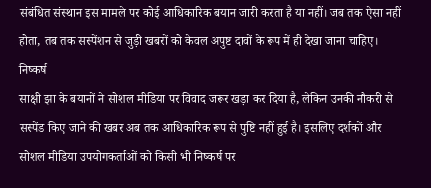संबंधित संस्थान इस मामले पर कोई आधिकारिक बयान जारी करता है या नहीं। जब तक ऐसा नहीं होता, तब तक सस्पेंशन से जुड़ी खबरों को केवल अपुष्ट दावों के रूप में ही देखा जाना चाहिए।
निष्कर्ष
साक्षी झा के बयानों ने सोशल मीडिया पर विवाद जरूर खड़ा कर दिया है, लेकिन उनकी नौकरी से सस्पेंड किए जाने की खबर अब तक आधिकारिक रूप से पुष्टि नहीं हुई है। इसलिए दर्शकों और सोशल मीडिया उपयोगकर्ताओं को किसी भी निष्कर्ष पर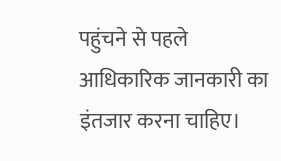पहुंचने से पहले आधिकारिक जानकारी का इंतजार करना चाहिए।